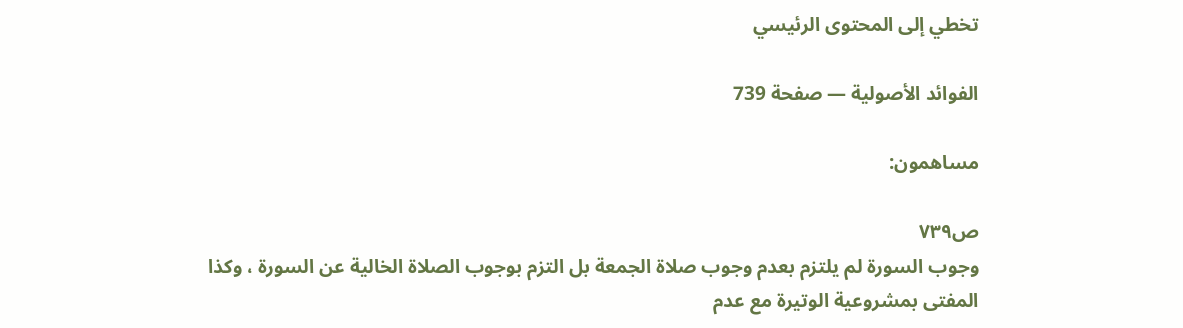تخطي إلى المحتوى الرئيسي

الفوائد الأصولية — صفحة 739

مساهمون:

ص٧٣٩
وجوب السورة لم يلتزم بعدم وجوب صلاة الجمعة بل التزم بوجوب الصلاة الخالية عن السورة ، وكذا المفتى بمشروعية الوتيرة مع عدم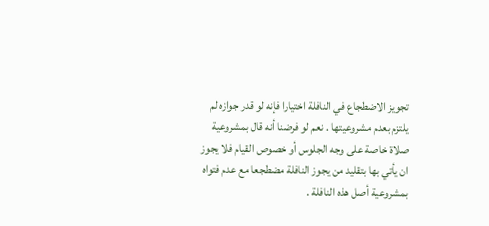تجويز الاضطجاع في النافلة اختيارا فإنه لو قدر جوازه لم يلتزم بعدم مشروعيتها . نعم لو فرضنا أنه قال بمشروعية صلاة خاصة على وجه الجلوس أو خصوص القيام فلا يجوز ان يأتي بها بتقليد من يجوز النافلة مضطجعا مع عدم فتواه بمشروعية أصل هذه النافلة .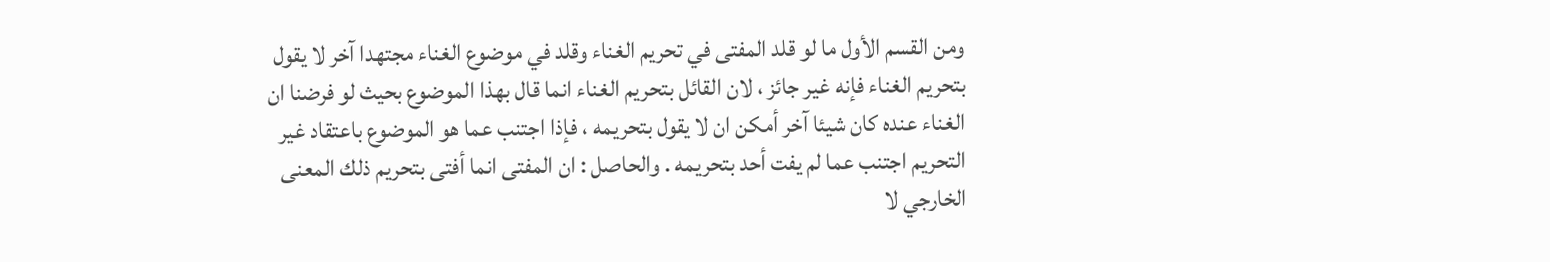ومن القسم الأول ما لو قلد المفتى في تحريم الغناء وقلد في موضوع الغناء مجتهدا آخر لا يقول بتحريم الغناء فإنه غير جائز ، لان القائل بتحريم الغناء انما قال بهذا الموضوع بحيث لو فرضنا ان الغناء عنده كان شيئا آخر أمكن ان لا يقول بتحريمه ، فإذا اجتنب عما هو الموضوع باعتقاد غير التحريم اجتنب عما لم يفت أحد بتحريمه . والحاصل : ان المفتى انما أفتى بتحريم ذلك المعنى الخارجي لا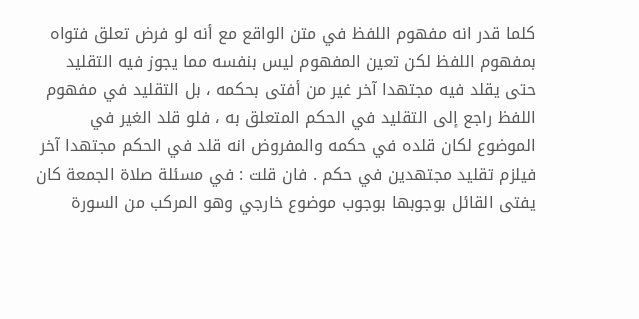كلما قدر انه مفهوم اللفظ في متن الواقع مع أنه لو فرض تعلق فتواه بمفهوم اللفظ لكن تعين المفهوم ليس بنفسه مما يجوز فيه التقليد حتى يقلد فيه مجتهدا آخر غير من أفتى بحكمه ، بل التقليد في مفهوم اللفظ راجع إلى التقليد في الحكم المتعلق به ، فلو قلد الغير في الموضوع لكان قلده في حكمه والمفروض انه قلد في الحكم مجتهدا آخر فيلزم تقليد مجتهدين في حكم . فان قلت : في مسئلة صلاة الجمعة كان يفتى القائل بوجوبها بوجوب موضوع خارجي وهو المركب من السورة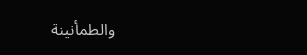والطمأنينة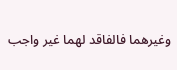وغيرهما فالفاقد لهما غير واجب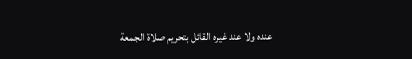عنده ولا عند غيره القائل بتحريم صلاة الجمعة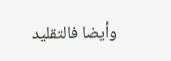وأيضا فالتقليد